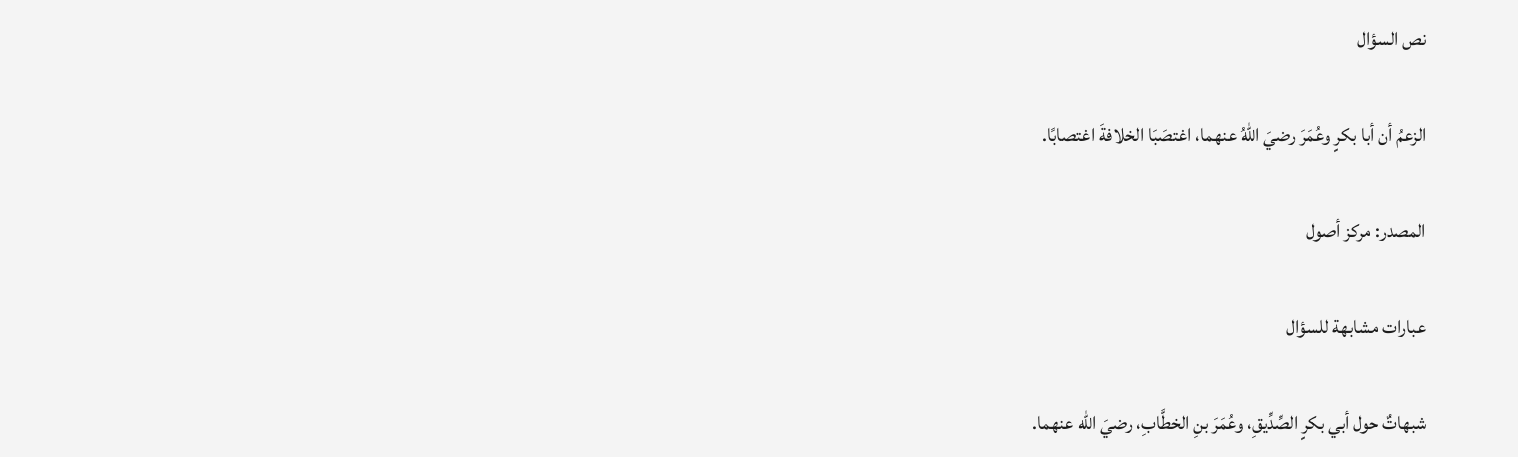نص السؤال

الزعمُ أن أبا بكرٍ وعُمَرَ رضيَ اللهُ عنهما، اغتصَبَا الخلافةَ اغتصابًا.

المصدر: مركز أصول

عبارات مشابهة للسؤال

شبهاتٌ حول أبي بكرٍ الصِّدِّيقِ، وعُمَرَ بنِ الخطَّابِ، رضيَ الله عنهما.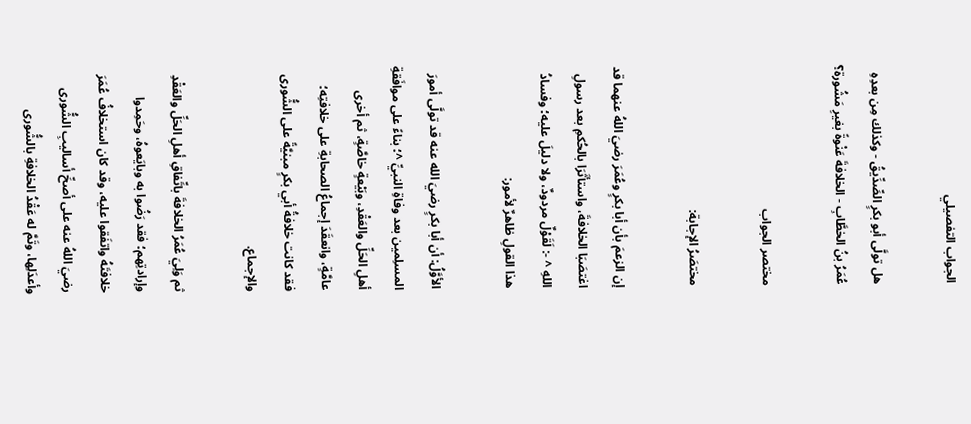الجواب التفصيلي

هل تولَّى أبو بكرٍ الصِّدِّيقُ - وكذلك مِن بعدِهِ عُمَرُ بنُ الخطَّابِ - الخلافةَ عَنْوةً بغيرِ مَشُورة؟

مختصر الجواب

مختصَرُ الإجابة:

إن الزعمَ بأن أبا بكرٍ وعُمَرَ رضيَ اللهُ عنهما قد اغتصَبَا الخلافةَ، واستأثَرَا بالحُكمِ بعد رسولِ اللهِ ^ -: لَقَوْلٌ مردودٌ، ولا دليلَ عليه؛ وفسادُ هذا القولِ ظاهرٌ لأمور:

الأوَّلُ: أن أبا بكرٍ رضيَ الله عنه قد تولَّى أمورَ المسلِمين بعد وفاةِ النبيِّ ^؛ بناءً على موافَقةِ أهلِ الحَلِّ والعَقْدِ، وبَيْعةٍ خاصَّةٍ، ثم أخرى عامَّةٍ، وانعقَدَ إجماعُ الصحابةِ على خلافتِه؛ فقد كانت خلافةُ أبي بكرٍ مبنيَّةً على الشُّورى والإجماع.

ثم وَلِيَ عُمَرُ الخلافةَ باتِّفاقِ أهلِ الحَلِّ والعَقْدِ وإرادتِهم؛ فقد رَضُوا به وبايَعوهُ، وحَمِدوا خلافتَهُ واتفَقوا عليه، وقد كان استخلافُ عُمَرَ رضيَ اللهُ عنه على أصحِّ أساليبِ الشُّورى وأعدَلِها، وتَمَّ له عَقْدُ الخلافةِ بالشُّورى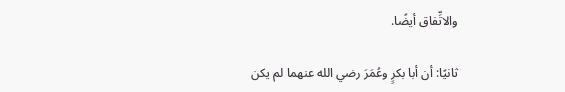والاتِّفاق أيضًا.

ثانيًا: أن أبا بكرٍ وعُمَرَ رضي الله عنهما لم يكن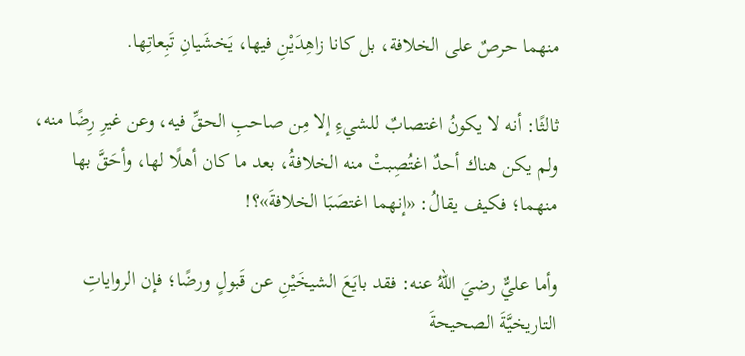منهما حرصٌ على الخلافة، بل كانا زاهِدَيْنِ فيها، يَخشَيانِ تَبِعاتِها.

ثالثًا: أنه لا يكونُ اغتصابٌ للشيءِ إلا مِن صاحبِ الحقِّ فيه، وعن غيرِ رِضًا منه، ولم يكن هناك أحدٌ اغتُصِبتْ منه الخلافةُ، بعد ما كان أهلًا لها، وأحَقَّ بها منهما؛ فكيف يقالُ: «إنهما اغتصَبَا الخلافةَ»؟!

وأما عليٌّ رضيَ اللهُ عنه: فقد بايَعَ الشيخَيْنِ عن قَبولٍ ورضًا؛ فإن الرواياتِ التاريخيَّةَ الصحيحةَ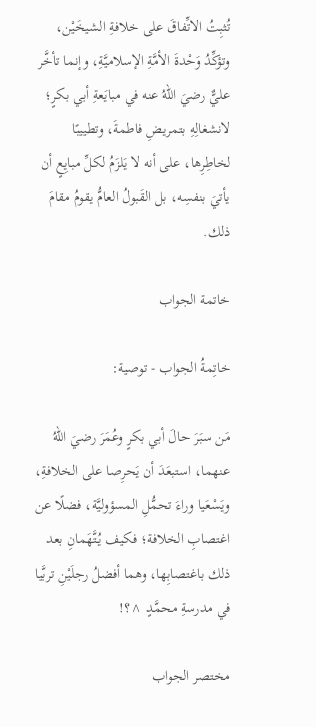تُثبِتُ الاتِّفاقَ على خلافةِ الشيخَيْن، وتؤكِّدُ وَحْدةَ الأمَّةِ الإسلاميَّةِ، وإنما تأخَّر عليٌّ رضيَ اللهُ عنه في مبايَعةِ أبي بكرٍ؛ لانشغالِهِ بتمريضِ فاطمةَ، وتطييبًا لخاطِرِها، على أنه لا يَلزَمُ لكلِّ مبايِعٍ أن يأتيَ بنفسِه، بل القَبولُ العامُّ يقومُ مقامَ ذلك.

خاتمة الجواب

خاتِمةُ الجواب - توصية:

مَن سبَرَ حالَ أبي بكرٍ وعُمَرَ رضيَ اللهُ عنهما، استبعَدَ أن يَحرِصا على الخلافةِ، ويَسْعَيا وراءَ تحمُّلِ المسؤوليَّة، فضلًا عن اغتصابِ الخلافة؛ فكيف يُتَّهَمانِ بعد ذلك باغتصابِها، وهما أفضلُ رجلَيْنِ تربَّيا في مدرسةِ محمَّدٍ ^؟!

مختصر الجواب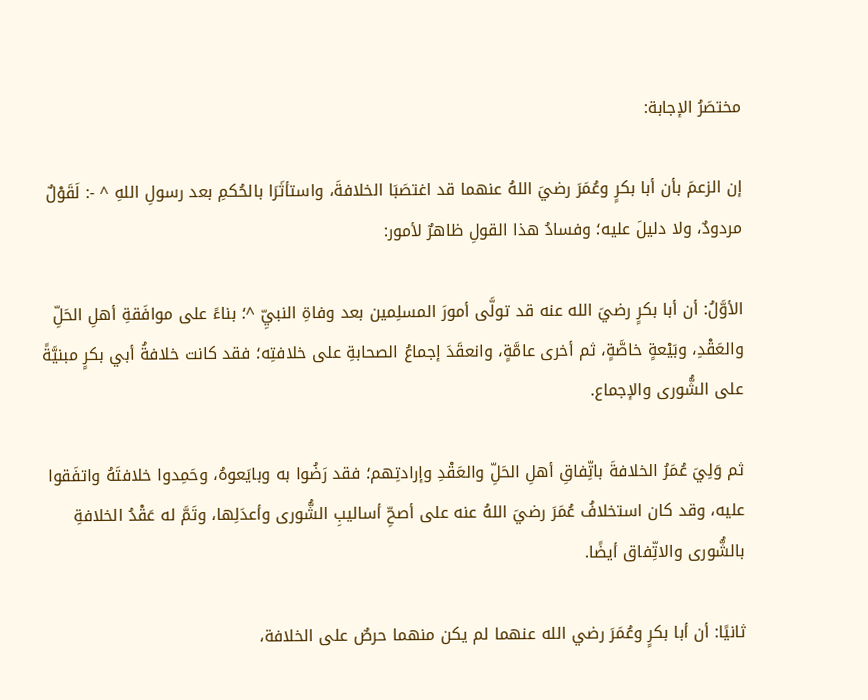مختصَرُ الإجابة:

إن الزعمَ بأن أبا بكرٍ وعُمَرَ رضيَ اللهُ عنهما قد اغتصَبَا الخلافةَ، واستأثَرَا بالحُكمِ بعد رسولِ اللهِ ^ -: لَقَوْلٌ مردودٌ، ولا دليلَ عليه؛ وفسادُ هذا القولِ ظاهرٌ لأمور:

الأوَّلُ: أن أبا بكرٍ رضيَ الله عنه قد تولَّى أمورَ المسلِمين بعد وفاةِ النبيِّ ^؛ بناءً على موافَقةِ أهلِ الحَلِّ والعَقْدِ، وبَيْعةٍ خاصَّةٍ، ثم أخرى عامَّةٍ، وانعقَدَ إجماعُ الصحابةِ على خلافتِه؛ فقد كانت خلافةُ أبي بكرٍ مبنيَّةً على الشُّورى والإجماع.

ثم وَلِيَ عُمَرُ الخلافةَ باتِّفاقِ أهلِ الحَلِّ والعَقْدِ وإرادتِهم؛ فقد رَضُوا به وبايَعوهُ، وحَمِدوا خلافتَهُ واتفَقوا عليه، وقد كان استخلافُ عُمَرَ رضيَ اللهُ عنه على أصحِّ أساليبِ الشُّورى وأعدَلِها، وتَمَّ له عَقْدُ الخلافةِ بالشُّورى والاتِّفاق أيضًا.

ثانيًا: أن أبا بكرٍ وعُمَرَ رضي الله عنهما لم يكن منهما حرصٌ على الخلافة،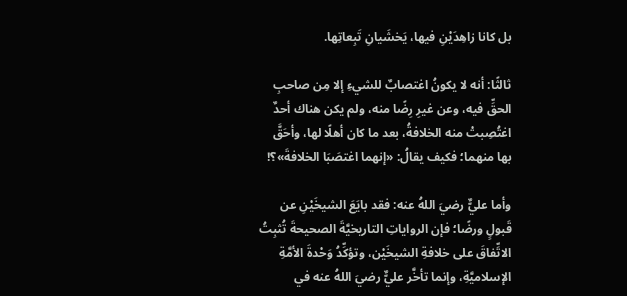بل كانا زاهِدَيْنِ فيها، يَخشَيانِ تَبِعاتِها.

ثالثًا: أنه لا يكونُ اغتصابٌ للشيءِ إلا مِن صاحبِ الحقِّ فيه، وعن غيرِ رِضًا منه، ولم يكن هناك أحدٌ اغتُصِبتْ منه الخلافةُ، بعد ما كان أهلًا لها، وأحَقَّ بها منهما؛ فكيف يقالُ: «إنهما اغتصَبَا الخلافةَ»؟!

وأما عليٌّ رضيَ اللهُ عنه: فقد بايَعَ الشيخَيْنِ عن قَبولٍ ورضًا؛ فإن الرواياتِ التاريخيَّةَ الصحيحةَ تُثبِتُ الاتِّفاقَ على خلافةِ الشيخَيْن، وتؤكِّدُ وَحْدةَ الأمَّةِ الإسلاميَّةِ، وإنما تأخَّر عليٌّ رضيَ اللهُ عنه في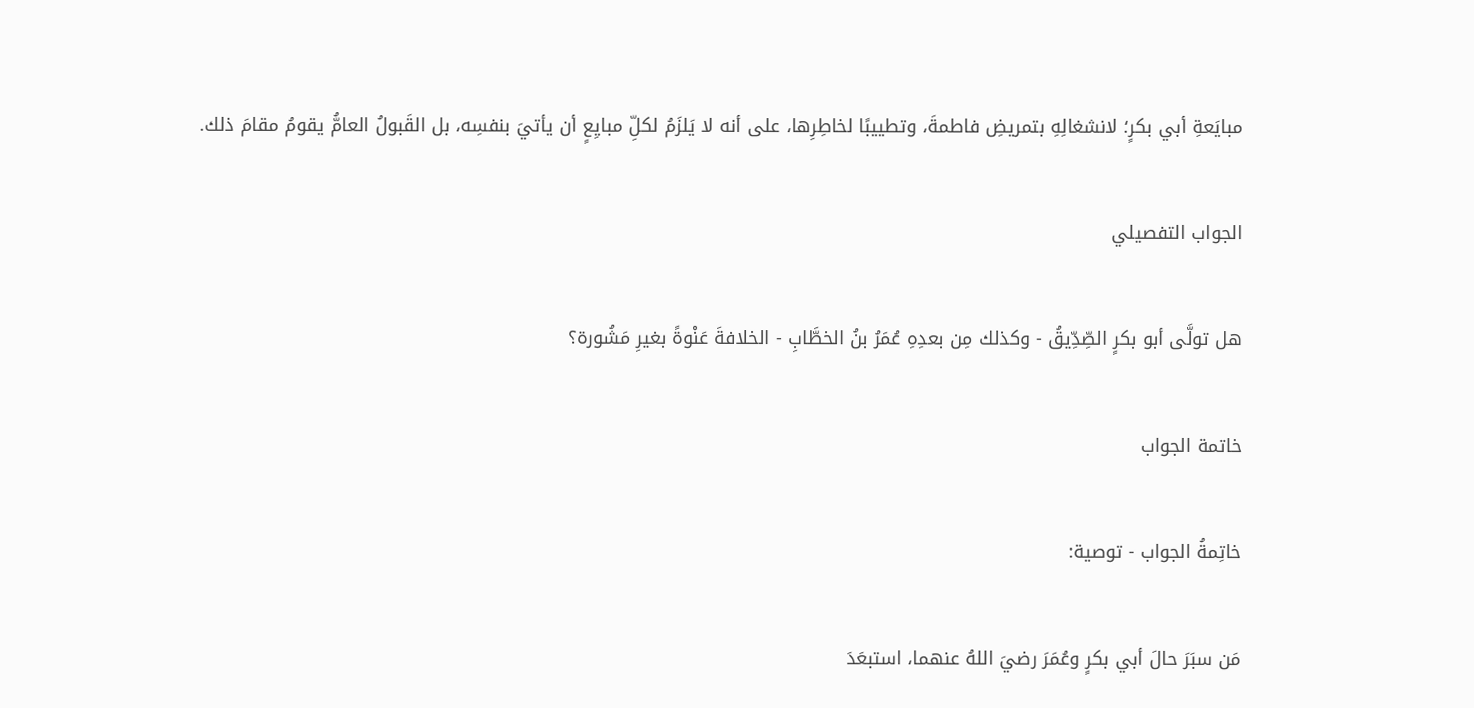مبايَعةِ أبي بكرٍ؛ لانشغالِهِ بتمريضِ فاطمةَ، وتطييبًا لخاطِرِها، على أنه لا يَلزَمُ لكلِّ مبايِعٍ أن يأتيَ بنفسِه، بل القَبولُ العامُّ يقومُ مقامَ ذلك.

الجواب التفصيلي

هل تولَّى أبو بكرٍ الصِّدِّيقُ - وكذلك مِن بعدِهِ عُمَرُ بنُ الخطَّابِ - الخلافةَ عَنْوةً بغيرِ مَشُورة؟

خاتمة الجواب

خاتِمةُ الجواب - توصية:

مَن سبَرَ حالَ أبي بكرٍ وعُمَرَ رضيَ اللهُ عنهما، استبعَدَ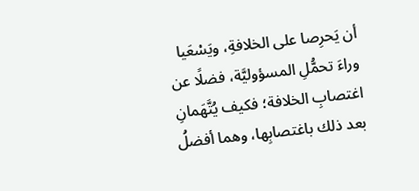أن يَحرِصا على الخلافةِ، ويَسْعَيا وراءَ تحمُّلِ المسؤوليَّة، فضلًا عن اغتصابِ الخلافة؛ فكيف يُتَّهَمانِ بعد ذلك باغتصابِها، وهما أفضلُ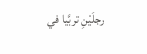رجلَيْنِ تربَّيا في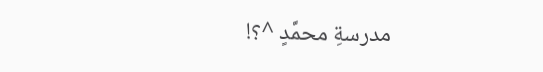مدرسةِ محمَّدٍ ^؟!